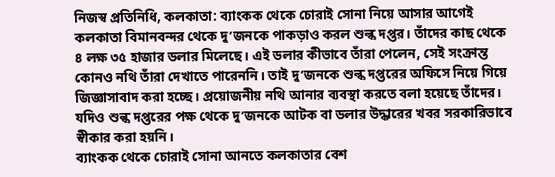নিজস্ব প্রতিনিধি, কলকাতা: ব্যাংকক থেকে চোরাই সোনা নিয়ে আসার আগেই কলকাতা বিমানবন্দর থেকে দু’জনকে পাকড়াও করল শুল্ক দপ্তর। তাঁদের কাছ থেকে ৪ লক্ষ ৩৫ হাজার ডলার মিলেছে। এই ডলার কীভাবে তাঁরা পেলেন, সেই সংক্রান্ত কোনও নথি তাঁরা দেখাতে পারেননি। তাই দু’জনকে শুল্ক দপ্তরের অফিসে নিয়ে গিয়ে জিজ্ঞাসাবাদ করা হচ্ছে। প্রয়োজনীয় নথি আনার ব্যবস্থা করতে বলা হয়েছে তাঁদের। যদিও শুল্ক দপ্তরের পক্ষ থেকে দু’জনকে আটক বা ডলার উদ্ধারের খবর সরকারিভাবে স্বীকার করা হয়নি।
ব্যাংকক থেকে চোরাই সোনা আনতে কলকাতার বেশ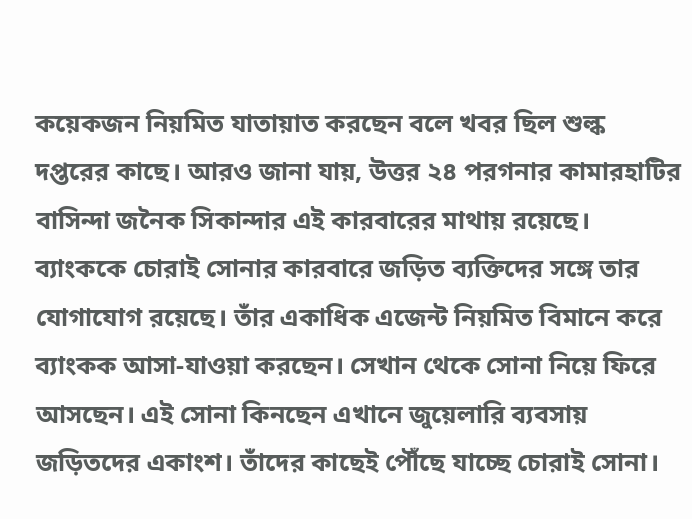কয়েকজন নিয়মিত যাতায়াত করছেন বলে খবর ছিল শুল্ক দপ্তরের কাছে। আরও জানা যায়, উত্তর ২৪ পরগনার কামারহাটির বাসিন্দা জনৈক সিকান্দার এই কারবারের মাথায় রয়েছে। ব্যাংককে চোরাই সোনার কারবারে জড়িত ব্যক্তিদের সঙ্গে তার যোগাযোগ রয়েছে। তাঁর একাধিক এজেন্ট নিয়মিত বিমানে করে ব্যাংকক আসা-যাওয়া করছেন। সেখান থেকে সোনা নিয়ে ফিরে আসছেন। এই সোনা কিনছেন এখানে জুয়েলারি ব্যবসায় জড়িতদের একাংশ। তাঁদের কাছেই পৌঁছে যাচ্ছে চোরাই সোনা।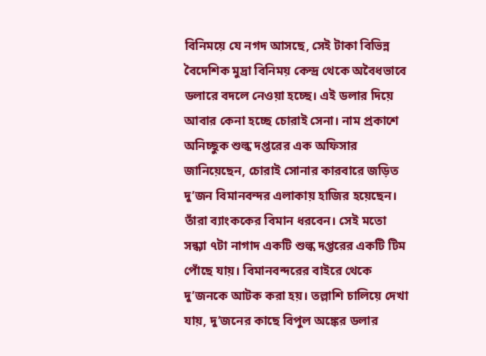বিনিময়ে যে নগদ আসছে, সেই টাকা বিভিন্ন বৈদেশিক মুদ্রা বিনিময় কেন্দ্র থেকে অবৈধভাবে ডলারে বদলে নেওয়া হচ্ছে। এই ডলার দিয়ে আবার কেনা হচ্ছে চোরাই সেনা। নাম প্রকাশে অনিচ্ছুক শুল্ক দপ্তরের এক অফিসার জানিয়েছেন, চোরাই সোনার কারবারে জড়িত দু’জন বিমানবন্দর এলাকায় হাজির হয়েছেন। তাঁরা ব্যাংককের বিমান ধরবেন। সেই মতো সন্ধ্যা ৭টা নাগাদ একটি শুল্ক দপ্তরের একটি টিম পোঁছে যায়। বিমানবন্দরের বাইরে থেকে দু’জনকে আটক করা হয়। তল্লাশি চালিয়ে দেখা যায়, দু’জনের কাছে বিপুল অঙ্কের ডলার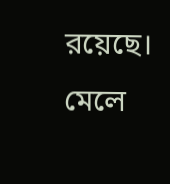রয়েছে। মেলে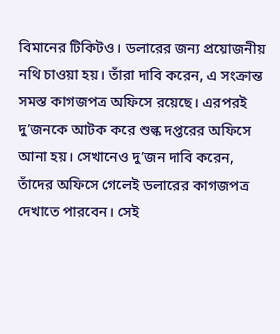বিমানের টিকিটও। ডলারের জন্য প্রয়োজনীয় নথি চাওয়া হয়। তাঁরা দাবি করেন, এ সংক্রান্ত সমস্ত কাগজপত্র অফিসে রয়েছে। এরপরই দু’জনকে আটক করে শুল্ক দপ্তরের অফিসে আনা হয়। সেখানেও দু’জন দাবি করেন, তাঁদের অফিসে গেলেই ডলারের কাগজপত্র দেখাতে পারবেন। সেই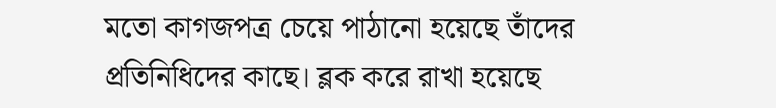মতো কাগজপত্র চেয়ে পাঠানো হয়েছে তাঁদের প্রতিনিধিদের কাছে। ব্লক করে রাখা হয়েছে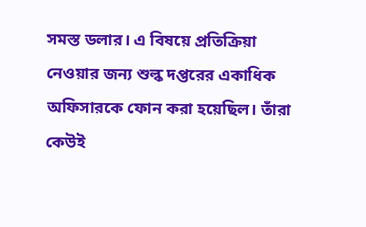সমস্ত ডলার। এ বিষয়ে প্রতিক্রিয়া নেওয়ার জন্য শুল্ক দপ্তরের একাধিক অফিসারকে ফোন করা হয়েছিল। তাঁরা কেউই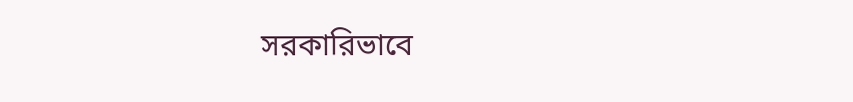সরকারিভাবে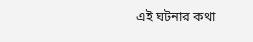এই ঘটনার কথা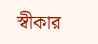স্বীকার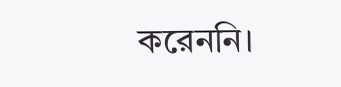করেননি।